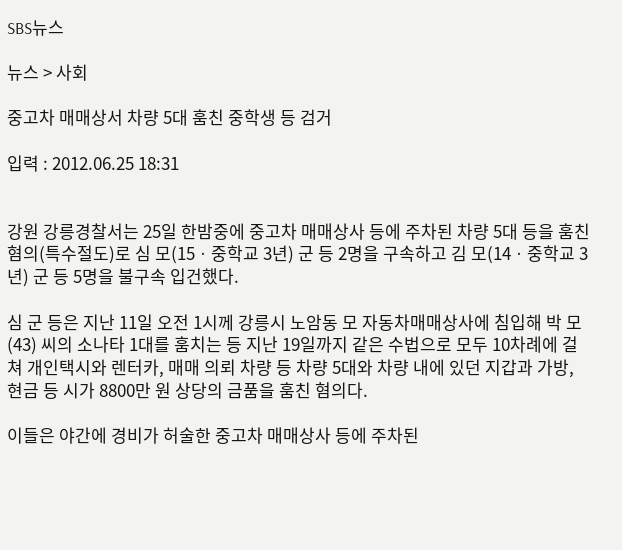SBS뉴스

뉴스 > 사회

중고차 매매상서 차량 5대 훔친 중학생 등 검거

입력 : 2012.06.25 18:31


강원 강릉경찰서는 25일 한밤중에 중고차 매매상사 등에 주차된 차량 5대 등을 훔친 혐의(특수절도)로 심 모(15ㆍ중학교 3년) 군 등 2명을 구속하고 김 모(14ㆍ중학교 3년) 군 등 5명을 불구속 입건했다.

심 군 등은 지난 11일 오전 1시께 강릉시 노암동 모 자동차매매상사에 침입해 박 모(43) 씨의 소나타 1대를 훔치는 등 지난 19일까지 같은 수법으로 모두 10차례에 걸쳐 개인택시와 렌터카, 매매 의뢰 차량 등 차량 5대와 차량 내에 있던 지갑과 가방, 현금 등 시가 8800만 원 상당의 금품을 훔친 혐의다.

이들은 야간에 경비가 허술한 중고차 매매상사 등에 주차된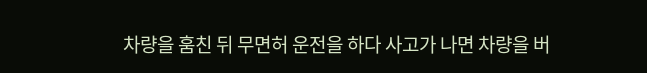차량을 훔친 뒤 무면허 운전을 하다 사고가 나면 차량을 버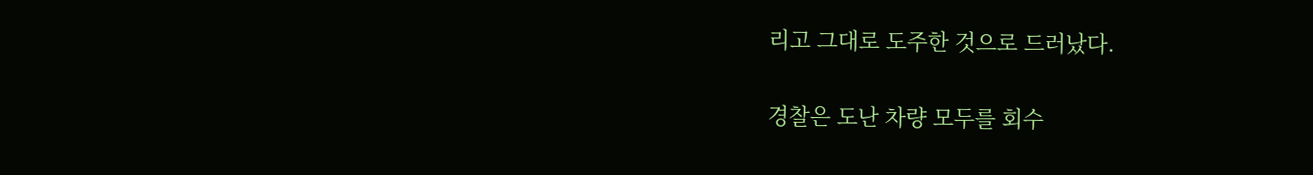리고 그대로 도주한 것으로 드러났다.

경찰은 도난 차량 모두를 회수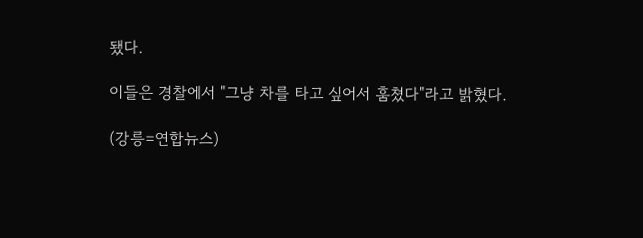됐다.

이들은 경찰에서 "그냥 차를 타고 싶어서 훔쳤다"라고 밝혔다.

(강릉=연합뉴스)